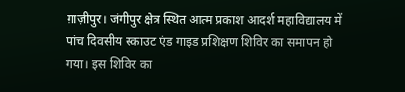ग़ाज़ीपुर। जंगीपुर क्षेत्र स्थित आत्म प्रकाश आदर्श महाविद्यालय में पांच दिवसीय स्काउट एंड गाइड प्रशिक्षण शिविर का समापन हो गया। इस शिविर का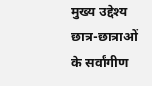मुख्य उद्देश्य छात्र-छात्राओं के सर्वांगीण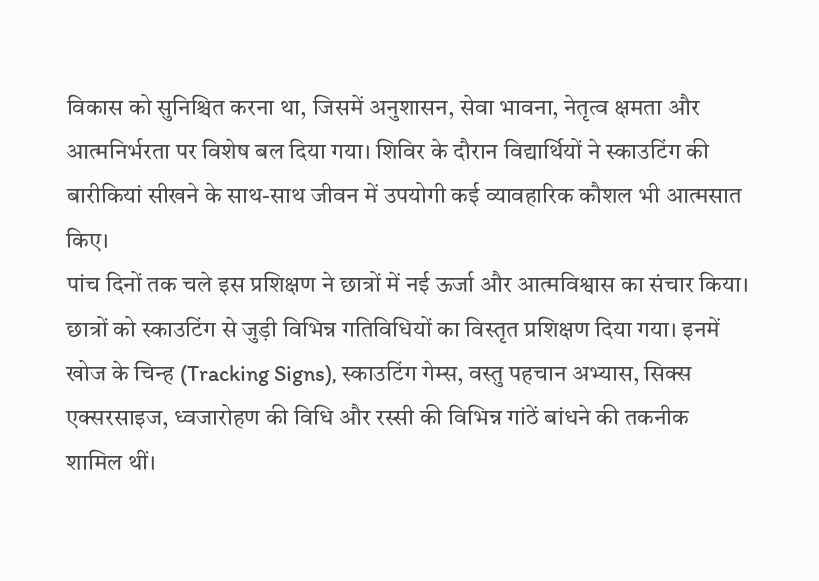विकास को सुनिश्चित करना था, जिसमें अनुशासन, सेवा भावना, नेतृत्व क्षमता और आत्मनिर्भरता पर विशेष बल दिया गया। शिविर के दौरान विद्यार्थियों ने स्काउटिंग की बारीकियां सीखने के साथ-साथ जीवन में उपयोगी कई व्यावहारिक कौशल भी आत्मसात किए।
पांच दिनों तक चले इस प्रशिक्षण ने छात्रों में नई ऊर्जा और आत्मविश्वास का संचार किया। छात्रों को स्काउटिंग से जुड़ी विभिन्न गतिविधियों का विस्तृत प्रशिक्षण दिया गया। इनमें खोज के चिन्ह (Tracking Signs), स्काउटिंग गेम्स, वस्तु पहचान अभ्यास, सिक्स एक्सरसाइज, ध्वजारोहण की विधि और रस्सी की विभिन्न गांठें बांधने की तकनीक शामिल थीं।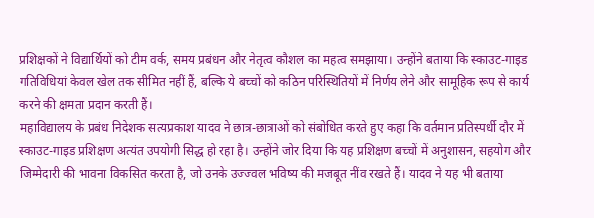प्रशिक्षकों ने विद्यार्थियों को टीम वर्क, समय प्रबंधन और नेतृत्व कौशल का महत्व समझाया। उन्होंने बताया कि स्काउट-गाइड गतिविधियां केवल खेल तक सीमित नहीं हैं, बल्कि ये बच्चों को कठिन परिस्थितियों में निर्णय लेने और सामूहिक रूप से कार्य करने की क्षमता प्रदान करती हैं।
महाविद्यालय के प्रबंध निदेशक सत्यप्रकाश यादव ने छात्र-छात्राओं को संबोधित करते हुए कहा कि वर्तमान प्रतिस्पर्धी दौर में स्काउट-गाइड प्रशिक्षण अत्यंत उपयोगी सिद्ध हो रहा है। उन्होंने जोर दिया कि यह प्रशिक्षण बच्चों में अनुशासन, सहयोग और जिम्मेदारी की भावना विकसित करता है, जो उनके उज्ज्वल भविष्य की मजबूत नींव रखते हैं। यादव ने यह भी बताया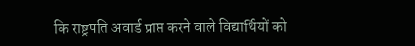कि राष्ट्रपति अवार्ड प्राप्त करने वाले विद्यार्थियों को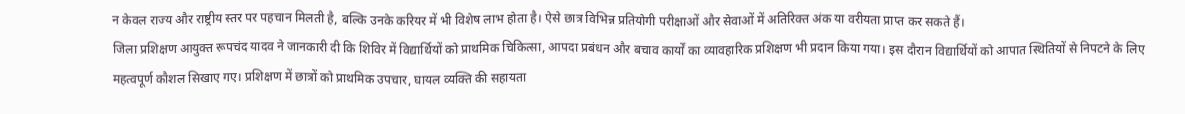न केवल राज्य और राष्ट्रीय स्तर पर पहचान मिलती है, बल्कि उनके करियर में भी विशेष लाभ होता है। ऐसे छात्र विभिन्न प्रतियोगी परीक्षाओं और सेवाओं में अतिरिक्त अंक या वरीयता प्राप्त कर सकते हैं।
जिला प्रशिक्षण आयुक्त रूपचंद यादव ने जानकारी दी कि शिविर में विद्यार्थियों को प्राथमिक चिकित्सा, आपदा प्रबंधन और बचाव कार्यों का व्यावहारिक प्रशिक्षण भी प्रदान किया गया। इस दौरान विद्यार्थियों को आपात स्थितियों से निपटने के लिए महत्वपूर्ण कौशल सिखाए गए। प्रशिक्षण में छात्रों को प्राथमिक उपचार, घायल व्यक्ति की सहायता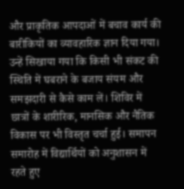और प्राकृतिक आपदाओं में बचाव कार्य की बारीकियों का व्यावहारिक ज्ञान दिया गया। उन्हें सिखाया गया कि किसी भी संकट की स्थिति में घबराने के बजाय संयम और समझदारी से कैसे काम लें। शिविर में छात्रों के शारीरिक, मानसिक और नैतिक विकास पर भी विस्तृत चर्चा हुई। समापन समारोह में विद्यार्थियों को अनुशासन में रहते हुए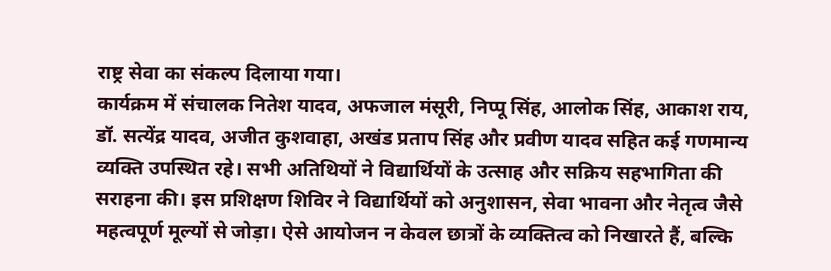राष्ट्र सेवा का संकल्प दिलाया गया।
कार्यक्रम में संचालक नितेश यादव, अफजाल मंसूरी, निप्पू सिंह, आलोक सिंह, आकाश राय, डॉ. सत्येंद्र यादव, अजीत कुशवाहा, अखंड प्रताप सिंह और प्रवीण यादव सहित कई गणमान्य व्यक्ति उपस्थित रहे। सभी अतिथियों ने विद्यार्थियों के उत्साह और सक्रिय सहभागिता की सराहना की। इस प्रशिक्षण शिविर ने विद्यार्थियों को अनुशासन, सेवा भावना और नेतृत्व जैसे महत्वपूर्ण मूल्यों से जोड़ा। ऐसे आयोजन न केवल छात्रों के व्यक्तित्व को निखारते हैं, बल्कि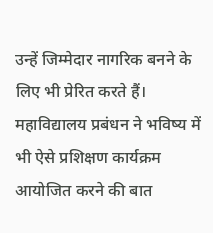उन्हें जिम्मेदार नागरिक बनने के लिए भी प्रेरित करते हैं। महाविद्यालय प्रबंधन ने भविष्य में भी ऐसे प्रशिक्षण कार्यक्रम आयोजित करने की बात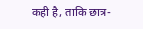कही है, ताकि छात्र-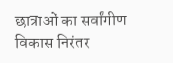छात्राओं का सर्वांगीण विकास निरंतर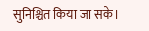सुनिश्चित किया जा सके।